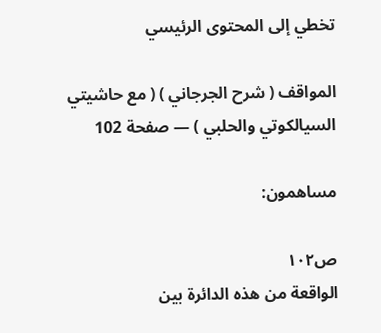تخطي إلى المحتوى الرئيسي

المواقف ( شرح الجرجاني ) ( مع حاشيتي السيالكوتي والحلبي ) — صفحة 102

مساهمون:

ص١٠٢
الواقعة من هذه الدائرة بين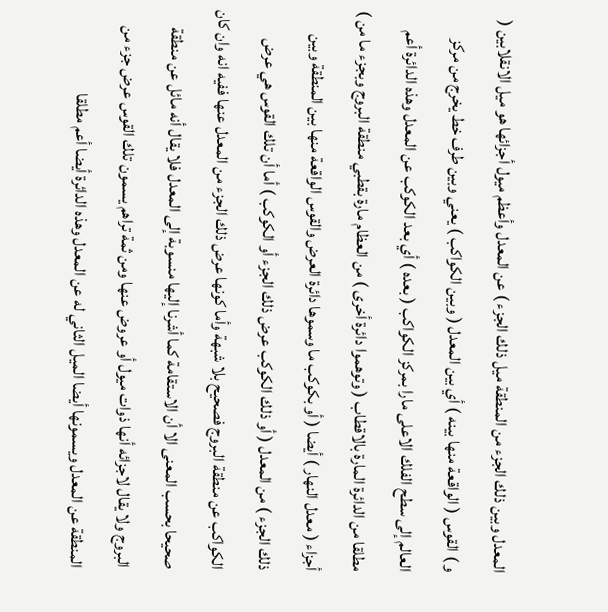المعدل وبين ذلك الجزء من المنطقة ميل ذلك الجزء ) عن المعدل وأعظم ميول أجزائها هو ميل الانقلابين ( و ) القوس ( الواقعة منها بينه ) أي بين المعدل ( وبين الكواكب ) يعني وبين طرف خط يخرج من مركز العالم إلى سطح الفلك الاعلى مارا بمركز الكواكب ( بعده ) أي بعد الكوكب عن المعدل وهذه الدائرة أعم مطلقا من الدائرة المارة بالاقطاب ( وتوهموا دائرة أخرى ) من العظام مارة بقطبي منطقة البروج وبجزء ما من ) أجزاء ( معدل النهار ) أيضا ( أو بكوكب ما وسموها دائرة العرض والقوس الواقعة منها بين المنطقة وبين ذلك الجزء ) من المعدل ( أو ذلك الكوكب عرض ذلك الجزء أو الكوكب ) أما أن تلك القوس هي عرض الكواكب عن منطقة البروج فصحيح بلا شبهة وأما كونها عرض ذلك الجزء من المعدل عنها ففيه انه وان كان صحيحا بحسب المعنى الا أن الاستقامة كما أشرنا إليها منسوبة إلى المعدل فلا يقال أنه مائل عن منطقة البروج ولا يقال لاجزائه أنها ذوات ميول أو عروض عنها ومن ثمة تراهم يسمون تلك القوس عرض جزء من المنطقة عن المعدل ويسمونها أيضا الميل الثاني له عن المعدل وهذه الدائرة أيضا أعم مطلقا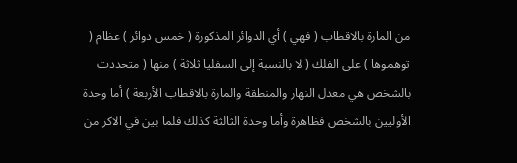من المارة بالاقطاب ( فهي ) أي الدوائر المذكورة ( خمس دوائر ) عظام ( توهموها ) على الفلك ( لا بالنسبة إلى السفليا ثلاثة ) منها ( متحددت بالشخص هي معدل النهار والمنطقة والمارة بالاقطاب الأربعة ) أما وحدة الأوليين بالشخص فظاهرة وأما وحدة الثالثة كذلك فلما بين في الاكر من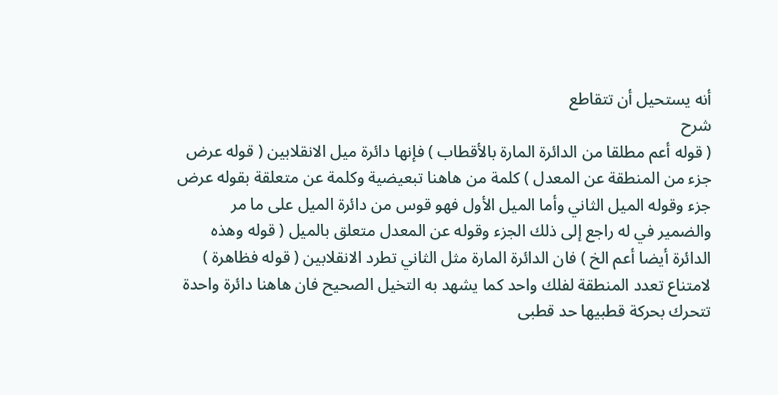أنه يستحيل أن تتقاطع
شرح
( قوله أعم مطلقا من الدائرة المارة بالأقطاب ) فإنها دائرة ميل الانقلابين ( قوله عرض جزء من المنطقة عن المعدل ) كلمة من هاهنا تبعيضية وكلمة عن متعلقة بقوله عرض جزء وقوله الميل الثاني وأما الميل الأول فهو قوس من دائرة الميل على ما مر والضمير في له راجع إلى ذلك الجزء وقوله عن المعدل متعلق بالميل ( قوله وهذه الدائرة أيضا أعم الخ ) فان الدائرة المارة مثل الثاني تطرد الانقلابين ( قوله فظاهرة ) لامتناع تعدد المنطقة لفلك واحد كما يشهد به التخيل الصحيح فان هاهنا دائرة واحدة تتحرك بحركة قطبيها حد قطبى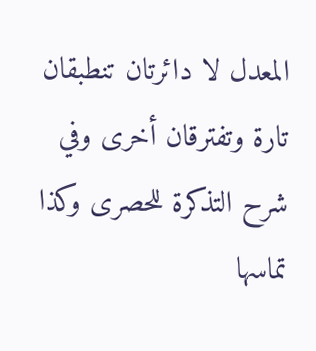المعدل لا دائرتان تنطبقان تارة وتفترقان أخرى وفي شرح التذكرة للحصرى وكذا تماسها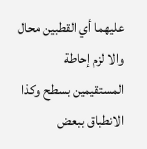عليهما أي القطبين محال والا لزم إحاطة المستقيمين بسطح وكذا الانطباق ببعض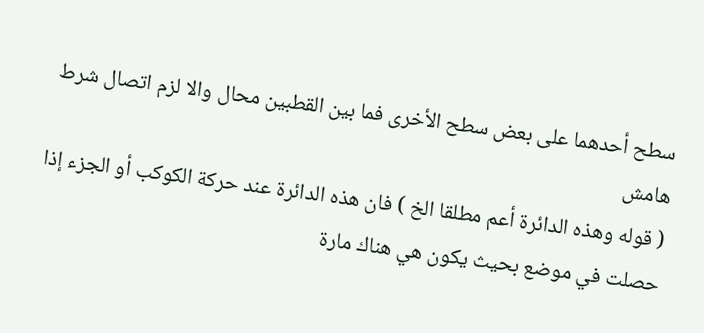سطح أحدهما على بعض سطح الأخرى فما بين القطبين محال والا لزم اتصال شرط
هامش
( قوله وهذه الدائرة أعم مطلقا الخ ) فان هذه الدائرة عند حركة الكوكب أو الجزء إذا حصلت في موضع بحيث يكون هي هناك مارة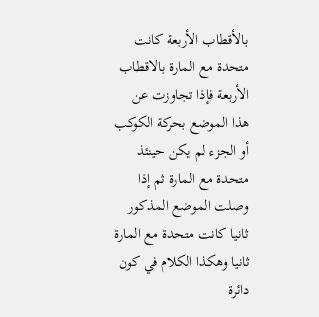بالأقطاب الأربعة كانت متحدة مع المارة بالاقطاب الأربعة فإذا تجاوزت عن هذا الموضع بحركة الكوكب أو الجزء لم يكن حينئذ متحدة مع المارة ثم إذا وصلت الموضع المذكور ثانيا كانت متحدة مع المارة ثانيا وهكذا الكلام في كون دائرة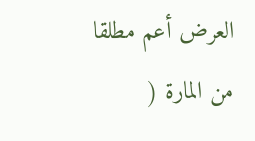العرض أعم مطلقا من المارة (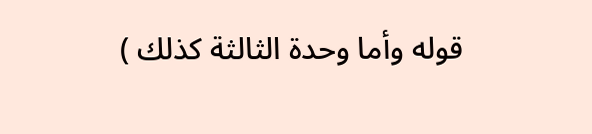قوله وأما وحدة الثالثة كذلك )